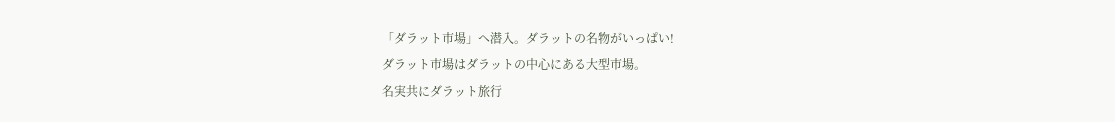「ダラット市場」へ潜入。ダラットの名物がいっぱい!
ダラット市場はダラットの中心にある大型市場。
名実共にダラット旅行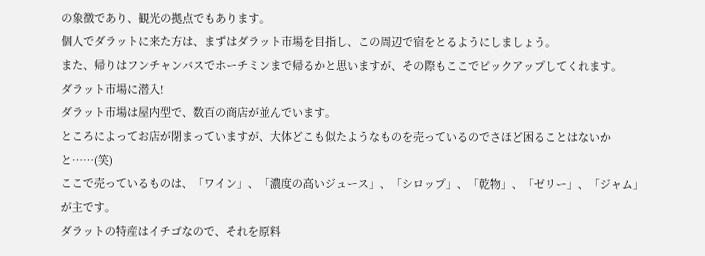の象徴であり、観光の拠点でもあります。
個人でダラットに来た方は、まずはダラット市場を目指し、この周辺で宿をとるようにしましょう。
また、帰りはフンチャンバスでホーチミンまで帰るかと思いますが、その際もここでピックアップしてくれます。
ダラット市場に潜入!
ダラット市場は屋内型で、数百の商店が並んでいます。
ところによってお店が閉まっていますが、大体どこも似たようなものを売っているのでさほど困ることはないかと……(笑)
ここで売っているものは、「ワイン」、「濃度の高いジュース」、「シロップ」、「乾物」、「ゼリー」、「ジャム」が主です。
ダラットの特産はイチゴなので、それを原料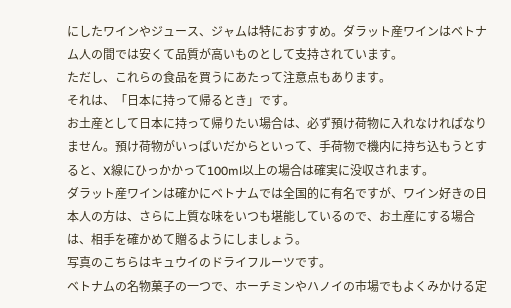にしたワインやジュース、ジャムは特におすすめ。ダラット産ワインはベトナム人の間では安くて品質が高いものとして支持されています。
ただし、これらの食品を買うにあたって注意点もあります。
それは、「日本に持って帰るとき」です。
お土産として日本に持って帰りたい場合は、必ず預け荷物に入れなければなりません。預け荷物がいっぱいだからといって、手荷物で機内に持ち込もうとすると、X線にひっかかって100ml以上の場合は確実に没収されます。
ダラット産ワインは確かにベトナムでは全国的に有名ですが、ワイン好きの日本人の方は、さらに上質な味をいつも堪能しているので、お土産にする場合は、相手を確かめて贈るようにしましょう。
写真のこちらはキュウイのドライフルーツです。
ベトナムの名物菓子の一つで、ホーチミンやハノイの市場でもよくみかける定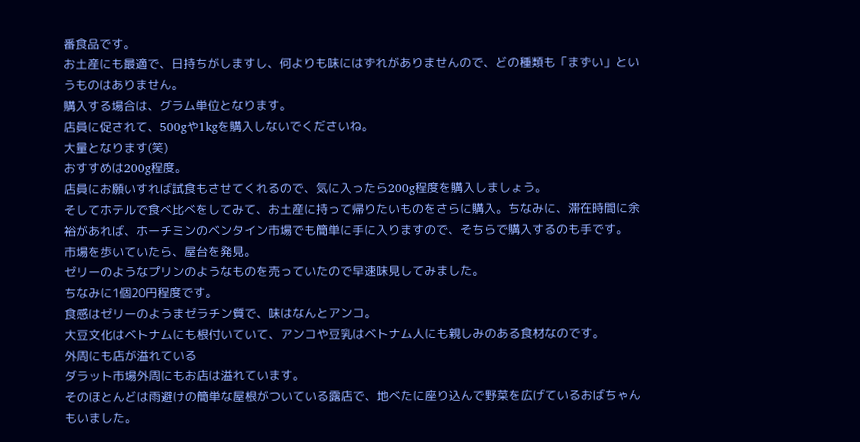番食品です。
お土産にも最適で、日持ちがしますし、何よりも味にはずれがありませんので、どの種類も「まずい」というものはありません。
購入する場合は、グラム単位となります。
店員に促されて、500gや1kgを購入しないでくださいね。
大量となります(笑)
おすすめは200g程度。
店員にお願いすれば試食もさせてくれるので、気に入ったら200g程度を購入しましょう。
そしてホテルで食べ比べをしてみて、お土産に持って帰りたいものをさらに購入。ちなみに、滞在時間に余裕があれば、ホーチミンのベンタイン市場でも簡単に手に入りますので、そちらで購入するのも手です。
市場を歩いていたら、屋台を発見。
ゼリーのようなプリンのようなものを売っていたので早速味見してみました。
ちなみに1個20円程度です。
食感はゼリーのようまゼラチン質で、味はなんとアンコ。
大豆文化はベトナムにも根付いていて、アンコや豆乳はベトナム人にも親しみのある食材なのです。
外周にも店が溢れている
ダラット市場外周にもお店は溢れています。
そのほとんどは雨避けの簡単な屋根がついている露店で、地べたに座り込んで野菜を広げているおばちゃんもいました。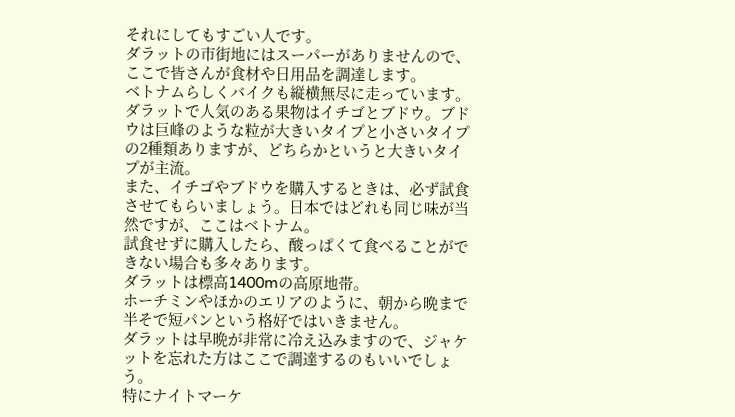それにしてもすごい人です。
ダラットの市街地にはスーパーがありませんので、ここで皆さんが食材や日用品を調達します。
ベトナムらしくバイクも縦横無尽に走っています。
ダラットで人気のある果物はイチゴとブドウ。ブドウは巨峰のような粒が大きいタイプと小さいタイプの2種類ありますが、どちらかというと大きいタイプが主流。
また、イチゴやブドウを購入するときは、必ず試食させてもらいましょう。日本ではどれも同じ味が当然ですが、ここはベトナム。
試食せずに購入したら、酸っぱくて食べることができない場合も多々あります。
ダラットは標高1400mの高原地帯。
ホーチミンやほかのエリアのように、朝から晩まで半そで短パンという格好ではいきません。
ダラットは早晩が非常に冷え込みますので、ジャケットを忘れた方はここで調達するのもいいでしょう。
特にナイトマーケ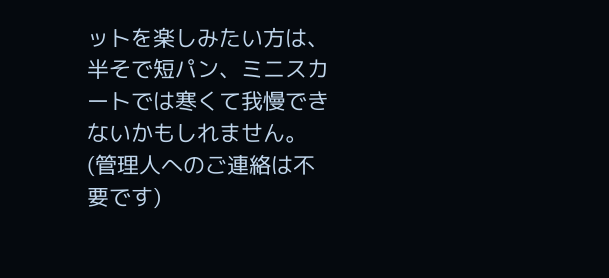ットを楽しみたい方は、半そで短パン、ミニスカートでは寒くて我慢できないかもしれません。
(管理人へのご連絡は不要です)